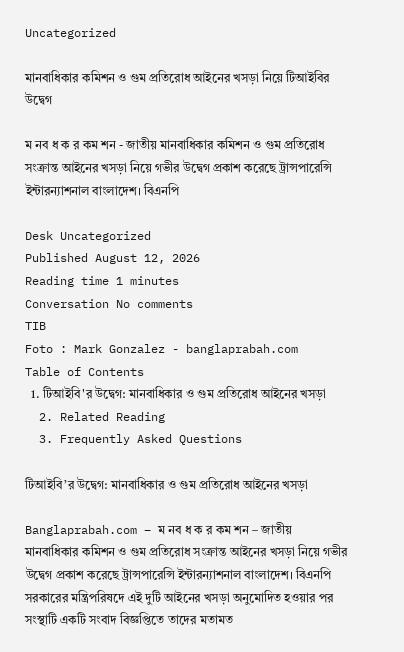Uncategorized

মানবাধিকার কমিশন ও গুম প্রতিরোধ আইনের খসড়া নিয়ে টিআইবির উদ্বেগ

ম নব ধ ক র কম শন - জাতীয় মানবাধিকার কমিশন ও গুম প্রতিরোধ সংক্রান্ত আইনের খসড়া নিয়ে গভীর উদ্বেগ প্রকাশ করেছে ট্রান্সপারেন্সি ইন্টারন্যাশনাল বাংলাদেশ। বিএনপি

Desk Uncategorized
Published August 12, 2026
Reading time 1 minutes
Conversation No comments
TIB
Foto : Mark Gonzalez - banglaprabah.com
Table of Contents
  1. টিআইবি'র উদ্বেগ: মানবাধিকার ও গুম প্রতিরোধ আইনের খসড়া
  2. Related Reading
  3. Frequently Asked Questions

টিআইবি’র উদ্বেগ: মানবাধিকার ও গুম প্রতিরোধ আইনের খসড়া

Banglaprabah.com – ম নব ধ ক র কম শন – জাতীয় মানবাধিকার কমিশন ও গুম প্রতিরোধ সংক্রান্ত আইনের খসড়া নিয়ে গভীর উদ্বেগ প্রকাশ করেছে ট্রান্সপারেন্সি ইন্টারন্যাশনাল বাংলাদেশ। বিএনপি সরকারের মন্ত্রিপরিষদে এই দুটি আইনের খসড়া অনুমোদিত হওয়ার পর সংস্থাটি একটি সংবাদ বিজ্ঞপ্তিতে তাদের মতামত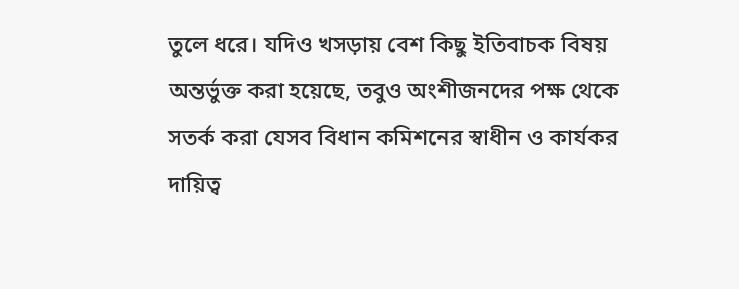তুলে ধরে। যদিও খসড়ায় বেশ কিছু ইতিবাচক বিষয় অন্তর্ভুক্ত করা হয়েছে, তবুও অংশীজনদের পক্ষ থেকে সতর্ক করা যেসব বিধান কমিশনের স্বাধীন ও কার্যকর দায়িত্ব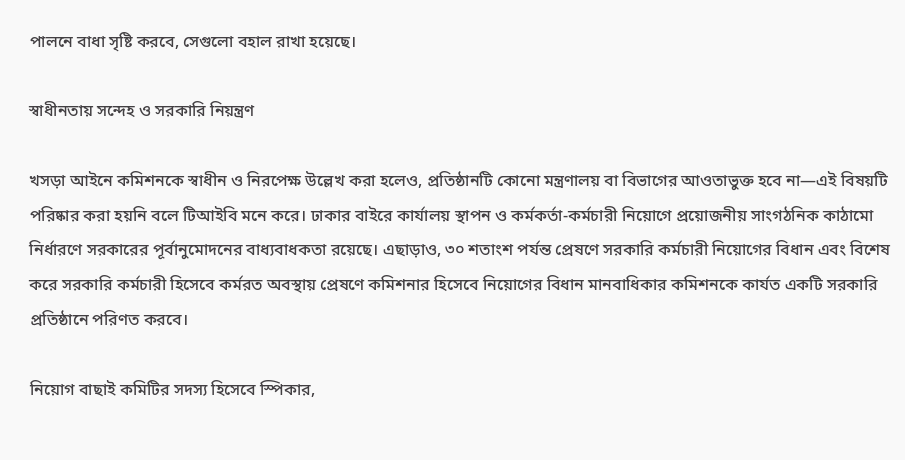পালনে বাধা সৃষ্টি করবে, সেগুলো বহাল রাখা হয়েছে।

স্বাধীনতায় সন্দেহ ও সরকারি নিয়ন্ত্রণ

খসড়া আইনে কমিশনকে স্বাধীন ও নিরপেক্ষ উল্লেখ করা হলেও, প্রতিষ্ঠানটি কোনো মন্ত্রণালয় বা বিভাগের আওতাভুক্ত হবে না—এই বিষয়টি পরিষ্কার করা হয়নি বলে টিআইবি মনে করে। ঢাকার বাইরে কার্যালয় স্থাপন ও কর্মকর্তা-কর্মচারী নিয়োগে প্রয়োজনীয় সাংগঠনিক কাঠামো নির্ধারণে সরকারের পূর্বানুমোদনের বাধ্যবাধকতা রয়েছে। এছাড়াও, ৩০ শতাংশ পর্যন্ত প্রেষণে সরকারি কর্মচারী নিয়োগের বিধান এবং বিশেষ করে সরকারি কর্মচারী হিসেবে কর্মরত অবস্থায় প্রেষণে কমিশনার হিসেবে নিয়োগের বিধান মানবাধিকার কমিশনকে কার্যত একটি সরকারি প্রতিষ্ঠানে পরিণত করবে।

নিয়োগ বাছাই কমিটির সদস্য হিসেবে স্পিকার,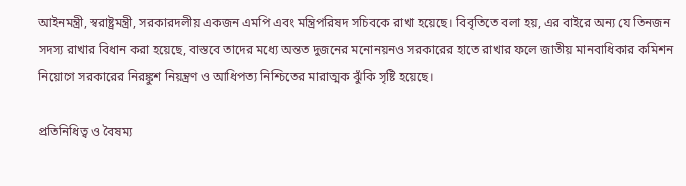আইনমন্ত্রী, স্বরাষ্ট্রমন্ত্রী, সরকারদলীয় একজন এমপি এবং মন্ত্রিপরিষদ সচিবকে রাখা হয়েছে। বিবৃতিতে বলা হয়, এর বাইরে অন্য যে তিনজন সদস্য রাখার বিধান করা হয়েছে, বাস্তবে তাদের মধ্যে অন্তত দুজনের মনোনয়নও সরকারের হাতে রাখার ফলে জাতীয় মানবাধিকার কমিশন নিয়োগে সরকারের নিরঙ্কুশ নিয়ন্ত্রণ ও আধিপত্য নিশ্চিতের মারাত্মক ঝুঁকি সৃষ্টি হয়েছে।

প্রতিনিধিত্ব ও বৈষম্য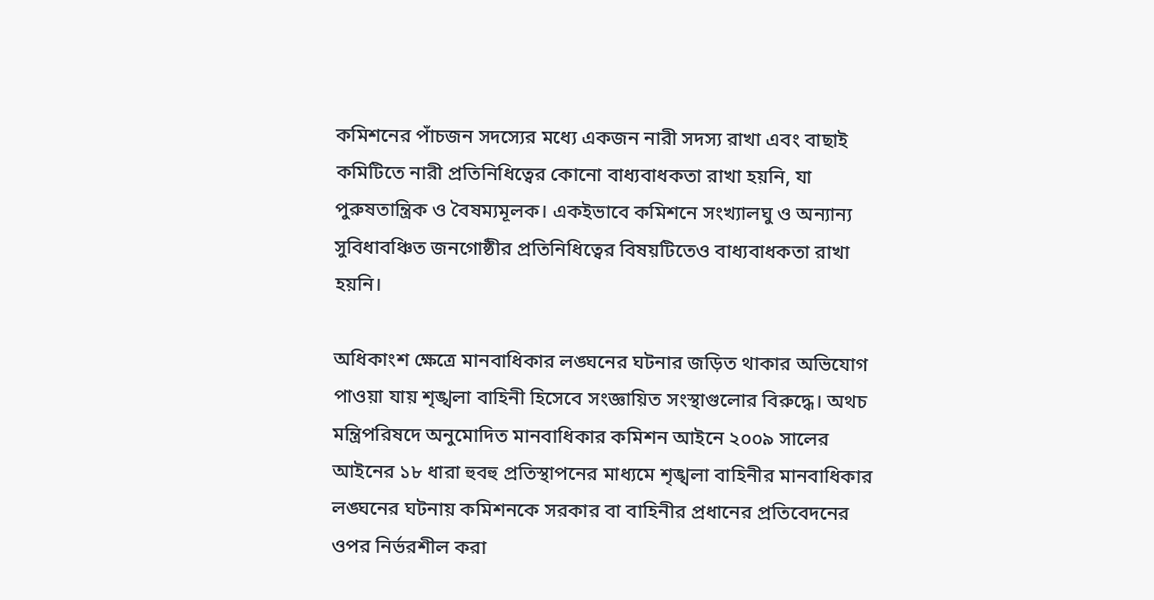কমিশনের পাঁচজন সদস্যের মধ্যে একজন নারী সদস্য রাখা এবং বাছাই কমিটিতে নারী প্রতিনিধিত্বের কোনো বাধ্যবাধকতা রাখা হয়নি, যা পুরুষতান্ত্রিক ও বৈষম্যমূলক। একইভাবে কমিশনে সংখ্যালঘু ও অন্যান্য সুবিধাবঞ্চিত জনগোষ্ঠীর প্রতিনিধিত্বের বিষয়টিতেও বাধ্যবাধকতা রাখা হয়নি।

অধিকাংশ ক্ষেত্রে মানবাধিকার লঙ্ঘনের ঘটনার জড়িত থাকার অভিযোগ পাওয়া যায় শৃঙ্খলা বাহিনী হিসেবে সংজ্ঞায়িত সংস্থাগুলোর বিরুদ্ধে। অথচ মন্ত্রিপরিষদে অনুমোদিত মানবাধিকার কমিশন আইনে ২০০৯ সালের আইনের ১৮ ধারা হুবহু প্রতিস্থাপনের মাধ্যমে শৃঙ্খলা বাহিনীর মানবাধিকার লঙ্ঘনের ঘটনায় কমিশনকে সরকার বা বাহিনীর প্রধানের প্রতিবেদনের ওপর নির্ভরশীল করা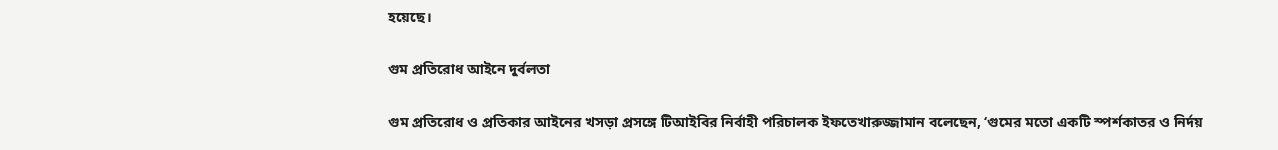হয়েছে।

গুম প্রতিরোধ আইনে দুর্বলতা

গুম প্রতিরোধ ও প্রতিকার আইনের খসড়া প্রসঙ্গে টিআইবির নির্বাহী পরিচালক ইফতেখারুজ্জামান বলেছেন, ‘গুমের মতো একটি স্পর্শকাতর ও নির্দয়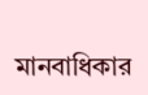মানবাধিকার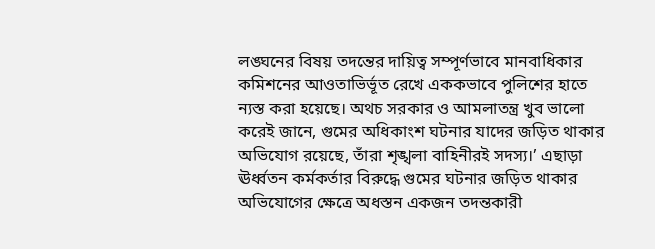লঙ্ঘনের বিষয় তদন্তের দায়িত্ব সম্পূর্ণভাবে মানবাধিকার কমিশনের আওতাভির্ভূত রেখে এককভাবে পুলিশের হাতে ন্যস্ত করা হয়েছে। অথচ সরকার ও আমলাতন্ত্র খুব ভালো করেই জানে, গুমের অধিকাংশ ঘটনার যাদের জড়িত থাকার অভিযোগ রয়েছে, তাঁরা শৃঙ্খলা বাহিনীরই সদস্য।’ এছাড়া ঊর্ধ্বতন কর্মকর্তার বিরুদ্ধে গুমের ঘটনার জড়িত থাকার অভিযোগের ক্ষেত্রে অধস্তন একজন তদন্তকারী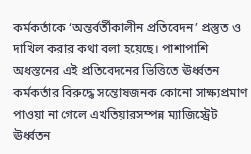কর্মকর্তাকে ‘অন্তর্বর্তীকালীন প্রতিবেদন’ প্রস্তুত ও দাখিল করার কথা বলা হয়েছে। পাশাপাশি অধস্তনের এই প্রতিবেদনের ভিত্তিতে ঊর্ধ্বতন কর্মকর্তার বিরুদ্ধে সন্তোষজনক কোনো সাক্ষ্যপ্রমাণ পাওয়া না গেলে এখতিয়ারসম্পন্ন ম্যাজিস্ট্রেট ঊর্ধ্বতন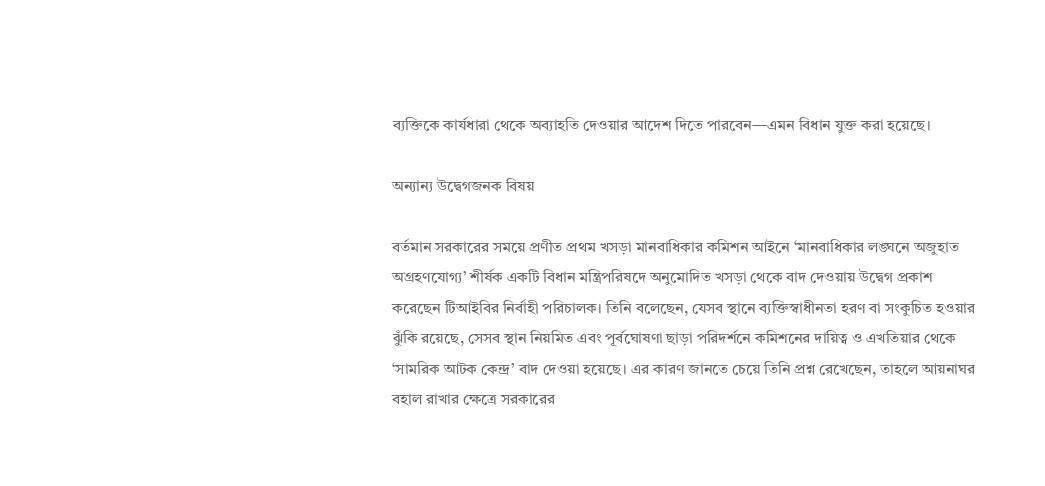ব্যক্তিকে কার্যধারা থেকে অব্যাহতি দেওয়ার আদেশ দিতে পারবেন—এমন বিধান যুক্ত করা হয়েছে।

অন্যান্য উদ্বেগজনক বিষয়

বর্তমান সরকারের সময়ে প্রণীত প্রথম খসড়া মানবাধিকার কমিশন আইনে ‘মানবাধিকার লঙ্ঘনে অজুহাত অগ্রহণযোগ্য’ শীর্ষক একটি বিধান মন্ত্রিপরিষদে অনুমোদিত খসড়া থেকে বাদ দেওয়ায় উদ্বেগ প্রকাশ করেছেন টিআইবির নির্বাহী পরিচালক। তিনি বলেছেন, যেসব স্থানে ব্যক্তিস্বাধীনতা হরণ বা সংকুচিত হওয়ার ঝুঁকি রয়েছে, সেসব স্থান নিয়মিত এবং পূর্বঘোষণা ছাড়া পরিদর্শনে কমিশনের দায়িত্ব ও এখতিয়ার থেকে ‘সামরিক আটক কেন্দ্র’ বাদ দেওয়া হয়েছে। এর কারণ জানতে চেয়ে তিনি প্রশ্ন রেখেছেন, তাহলে আয়নাঘর বহাল রাখার ক্ষেত্রে সরকারের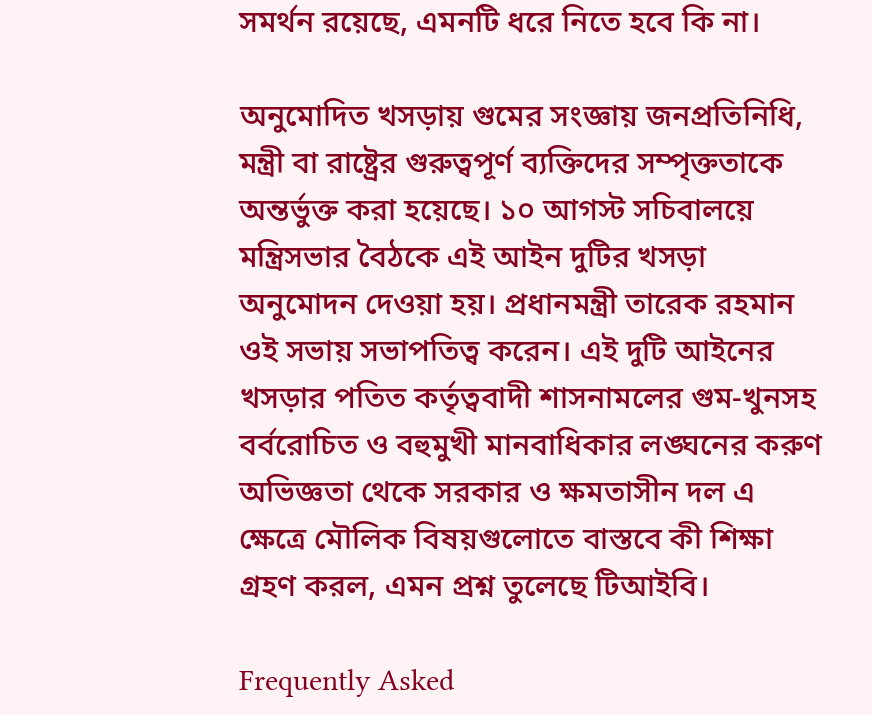সমর্থন রয়েছে, এমনটি ধরে নিতে হবে কি না।

অনুমোদিত খসড়ায় গুমের সংজ্ঞায় জনপ্রতিনিধি, মন্ত্রী বা রাষ্ট্রের গুরুত্বপূর্ণ ব্যক্তিদের সম্পৃক্ততাকে অন্তর্ভুক্ত করা হয়েছে। ১০ আগস্ট সচিবালয়ে মন্ত্রিসভার বৈঠকে এই আইন দুটির খসড়া অনুমোদন দেওয়া হয়। প্রধানমন্ত্রী তারেক রহমান ওই সভায় সভাপতিত্ব করেন। এই দুটি আইনের খসড়ার পতিত কর্তৃত্ববাদী শাসনামলের গুম-খুনসহ বর্বরোচিত ও বহুমুখী মানবাধিকার লঙ্ঘনের করুণ অভিজ্ঞতা থেকে সরকার ও ক্ষমতাসীন দল এ ক্ষেত্রে মৌলিক বিষয়গুলোতে বাস্তবে কী শিক্ষা গ্রহণ করল, এমন প্রশ্ন তুলেছে টিআইবি।

Frequently Asked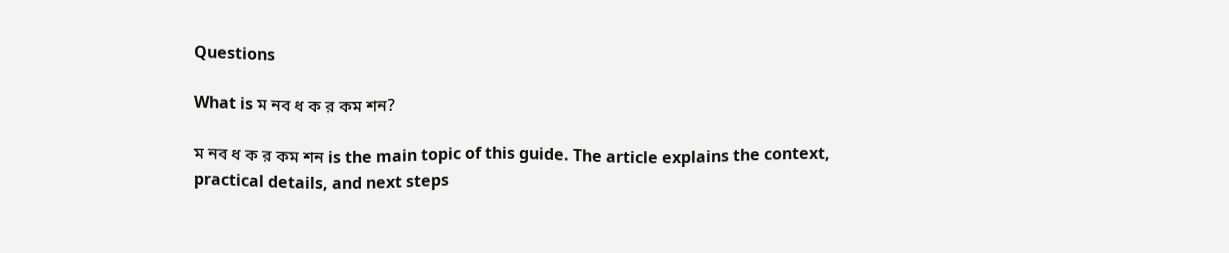Questions

What is ম নব ধ ক র কম শন?

ম নব ধ ক র কম শন is the main topic of this guide. The article explains the context, practical details, and next steps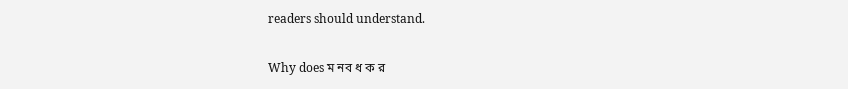readers should understand.

Why does ম নব ধ ক র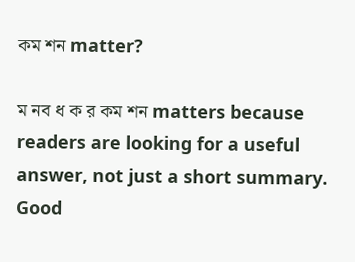কম শন matter?

ম নব ধ ক র কম শন matters because readers are looking for a useful answer, not just a short summary. Good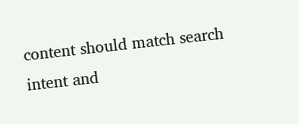content should match search intent and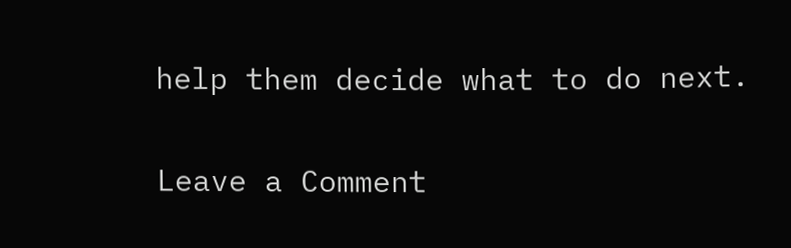help them decide what to do next.

Leave a Comment